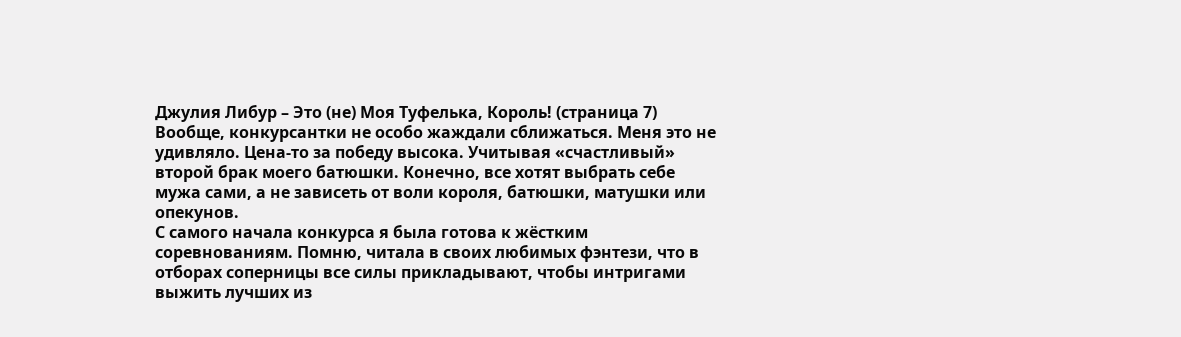Джулия Либур – Это (не) Моя Туфелька, Король! (страница 7)
Вообще, конкурсантки не особо жаждали сближаться. Меня это не удивляло. Цена-то за победу высока. Учитывая «счастливый» второй брак моего батюшки. Конечно, все хотят выбрать себе мужа сами, а не зависеть от воли короля, батюшки, матушки или опекунов.
С самого начала конкурса я была готова к жёстким соревнованиям. Помню, читала в своих любимых фэнтези, что в отборах соперницы все силы прикладывают, чтобы интригами выжить лучших из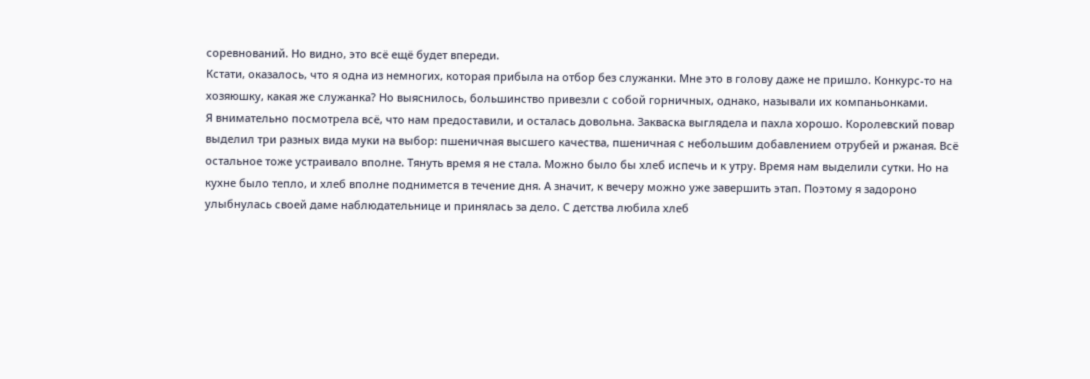соревнований. Но видно, это всё ещё будет впереди.
Кстати, оказалось, что я одна из немногих, которая прибыла на отбор без служанки. Мне это в голову даже не пришло. Конкурс-то на хозяюшку, какая же служанка? Но выяснилось, большинство привезли с собой горничных, однако, называли их компаньонками.
Я внимательно посмотрела всё, что нам предоставили, и осталась довольна. Закваска выглядела и пахла хорошо. Королевский повар выделил три разных вида муки на выбор: пшеничная высшего качества, пшеничная с небольшим добавлением отрубей и ржаная. Всё остальное тоже устраивало вполне. Тянуть время я не стала. Можно было бы хлеб испечь и к утру. Время нам выделили сутки. Но на кухне было тепло, и хлеб вполне поднимется в течение дня. А значит, к вечеру можно уже завершить этап. Поэтому я задороно улыбнулась своей даме наблюдательнице и принялась за дело. С детства любила хлеб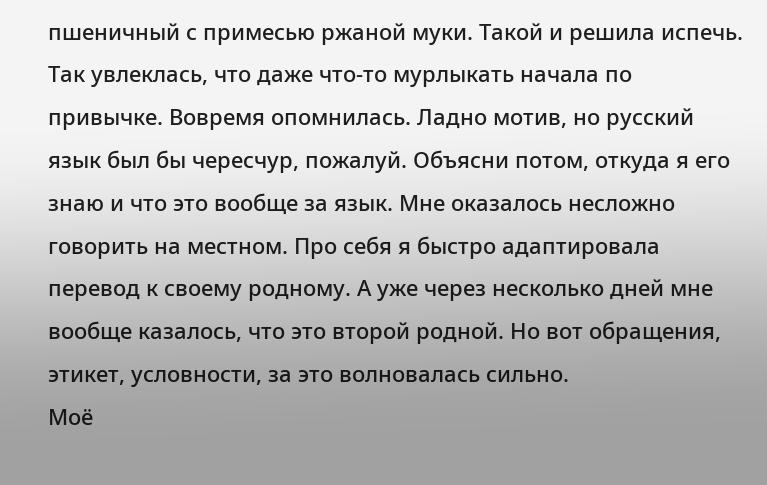пшеничный с примесью ржаной муки. Такой и решила испечь.
Так увлеклась, что даже что-то мурлыкать начала по привычке. Вовремя опомнилась. Ладно мотив, но русский язык был бы чересчур, пожалуй. Объясни потом, откуда я его знаю и что это вообще за язык. Мне оказалось несложно говорить на местном. Про себя я быстро адаптировала перевод к своему родному. А уже через несколько дней мне вообще казалось, что это второй родной. Но вот обращения, этикет, условности, за это волновалась сильно.
Моё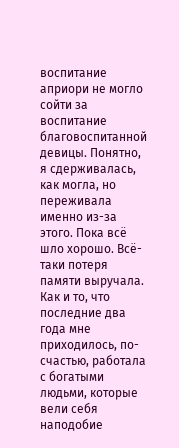воспитание априори не могло сойти за воспитание благовоспитанной девицы. Понятно, я сдерживалась, как могла, но переживала именно из-за этого. Пока всё шло хорошо. Всё-таки потеря памяти выручала. Как и то, что последние два года мне приходилось, по-счастью, работала с богатыми людьми, которые вели себя наподобие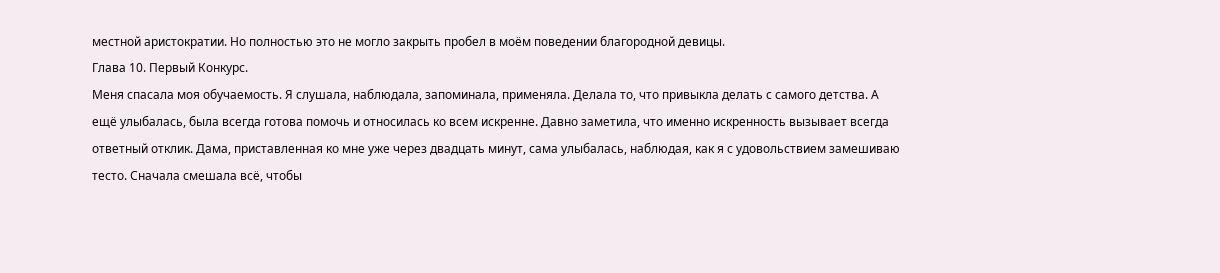местной аристократии. Но полностью это не могло закрыть пробел в моём поведении благородной девицы.
Глава 10. Первый Конкурс.
Меня спасала моя обучаемость. Я слушала, наблюдала, запоминала, применяла. Делала то, что привыкла делать с самого детства. А ещё улыбалась, была всегда готова помочь и относилась ко всем искренне. Давно заметила, что именно искренность вызывает всегда ответный отклик. Дама, приставленная ко мне уже через двадцать минут, сама улыбалась, наблюдая, как я с удовольствием замешиваю тесто. Сначала смешала всё, чтобы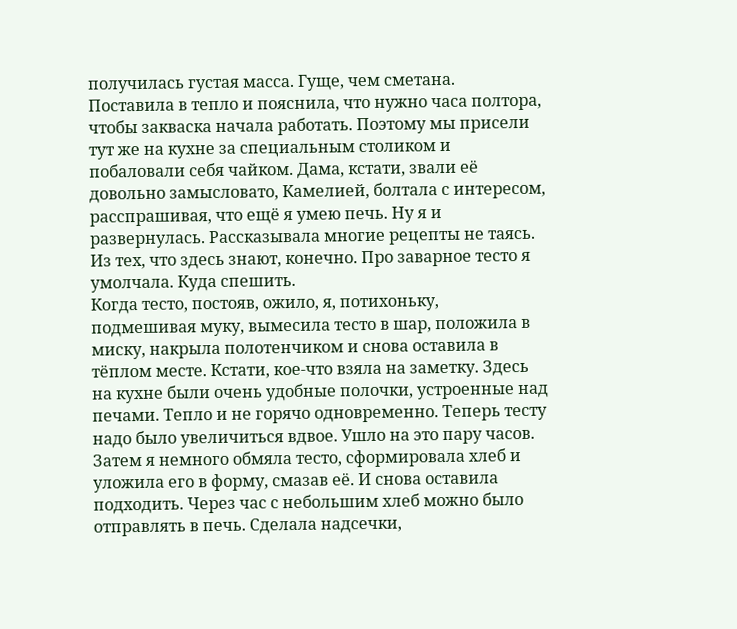получилась густая масса. Гуще, чем сметана. Поставила в тепло и пояснила, что нужно часа полтора, чтобы закваска начала работать. Поэтому мы присели тут же на кухне за специальным столиком и побаловали себя чайком. Дама, кстати, звали её довольно замысловато, Камелией, болтала с интересом, расспрашивая, что ещё я умею печь. Ну я и развернулась. Рассказывала многие рецепты не таясь. Из тех, что здесь знают, конечно. Про заварное тесто я умолчала. Куда спешить.
Когда тесто, постояв, ожило, я, потихоньку, подмешивая муку, вымесила тесто в шар, положила в миску, накрыла полотенчиком и снова оставила в тёплом месте. Кстати, кое-что взяла на заметку. Здесь на кухне были очень удобные полочки, устроенные над печами. Тепло и не горячо одновременно. Теперь тесту надо было увеличиться вдвое. Ушло на это пару часов. Затем я немного обмяла тесто, сформировала хлеб и уложила его в форму, смазав её. И снова оставила подходить. Через час с небольшим хлеб можно было отправлять в печь. Сделала надсечки,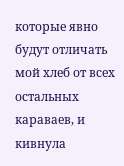которые явно будут отличать мой хлеб от всех остальных караваев, и кивнула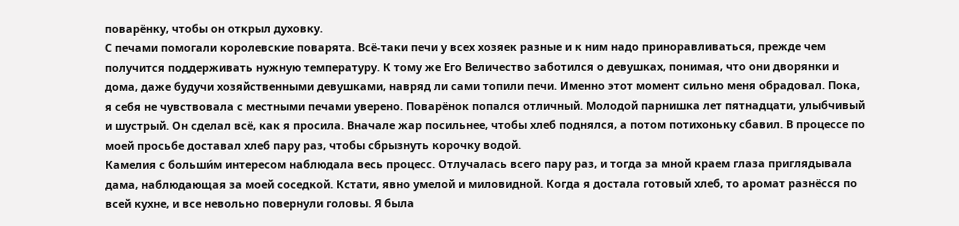поварёнку, чтобы он открыл духовку.
С печами помогали королевские поварята. Всё-таки печи у всех хозяек разные и к ним надо приноравливаться, прежде чем получится поддерживать нужную температуру. К тому же Его Величество заботился о девушках, понимая, что они дворянки и дома, даже будучи хозяйственными девушками, навряд ли сами топили печи. Именно этот момент сильно меня обрадовал. Пока, я себя не чувствовала с местными печами уверено. Поварёнок попался отличный. Молодой парнишка лет пятнадцати, улыбчивый и шустрый. Он сделал всё, как я просила. Вначале жар посильнее, чтобы хлеб поднялся, а потом потихоньку сбавил. В процессе по моей просьбе доставал хлеб пару раз, чтобы сбрызнуть корочку водой.
Камелия с больши́м интересом наблюдала весь процесс. Отлучалась всего пару раз, и тогда за мной краем глаза приглядывала дама, наблюдающая за моей соседкой. Кстати, явно умелой и миловидной. Когда я достала готовый хлеб, то аромат разнёсся по всей кухне, и все невольно повернули головы. Я была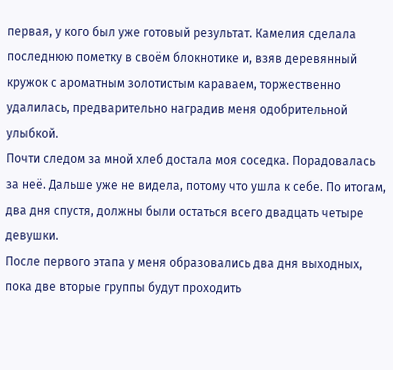первая, у кого был уже готовый результат. Камелия сделала последнюю пометку в своём блокнотике и, взяв деревянный кружок с ароматным золотистым караваем, торжественно удалилась, предварительно наградив меня одобрительной улыбкой.
Почти следом за мной хлеб достала моя соседка. Порадовалась за неё. Дальше уже не видела, потому что ушла к себе. По итогам, два дня спустя, должны были остаться всего двадцать четыре девушки.
После первого этапа у меня образовались два дня выходных, пока две вторые группы будут проходить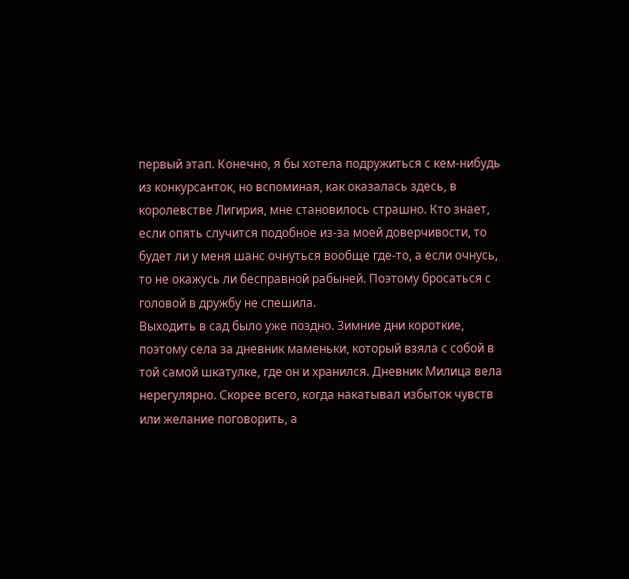первый этап. Конечно, я бы хотела подружиться с кем-нибудь из конкурсанток, но вспоминая, как оказалась здесь, в королевстве Лигирия, мне становилось страшно. Кто знает, если опять случится подобное из-за моей доверчивости, то будет ли у меня шанс очнуться вообще где-то, а если очнусь, то не окажусь ли бесправной рабыней. Поэтому бросаться с головой в дружбу не спешила.
Выходить в сад было уже поздно. Зимние дни короткие, поэтому села за дневник маменьки, который взяла с собой в той самой шкатулке, где он и хранился. Дневник Милица вела нерегулярно. Скорее всего, когда накатывал избыток чувств или желание поговорить, а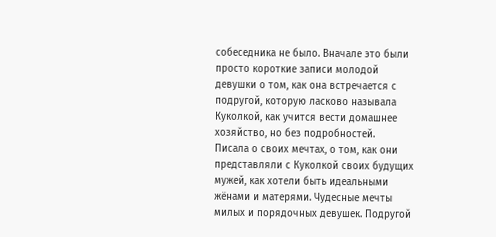собеседника не было. Вначале это были просто короткие записи молодой девушки о том, как она встречается с подругой, которую ласково называла Куколкой, как учится вести домашнее хозяйство, но без подробностей.
Писала о своих мечтах, о том, как они представляли с Куколкой своих будущих мужей, как хотели быть идеальными жёнами и матерями. Чудесные мечты милых и порядочных девушек. Подругой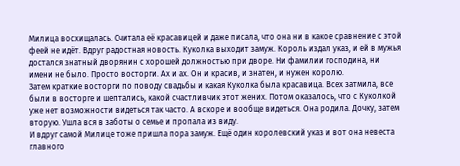Милица восхищалась. Считала её красавицей и даже писала, что она ни в какое сравнение с этой феей не идёт. Вдруг радостная новость. Куколка выходит замуж. Король издал указ, и ей в мужья достался знатный дворянин с хорошей должностью при дворе. Ни фамилии господина, ни имени не было. Просто восторги. Ах и ах. Он и красив, и знатен, и нужен королю.
Затем краткие восторги по поводу свадьбы и какая Куколка была красавица. Всех затмила, все были в восторге и шептались, какой счастливчик этот жених. Потом оказалось, что с Куколкой уже нет возможности видеться так часто. А вскоре и вообще видеться. Она родила. Дочку, затем вторую. Ушла вся в заботы о семье и пропала из виду.
И вдруг самой Милице тоже пришла пора замуж. Ещё один королевский указ и вот она невеста главного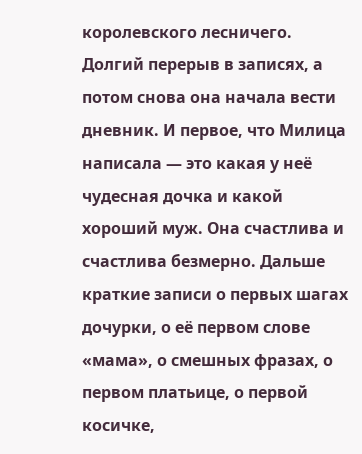королевского лесничего. Долгий перерыв в записях, а потом снова она начала вести дневник. И первое, что Милица написала — это какая у неё чудесная дочка и какой хороший муж. Она счастлива и счастлива безмерно. Дальше краткие записи о первых шагах дочурки, о её первом слове «мама», о смешных фразах, о первом платьице, о первой косичке,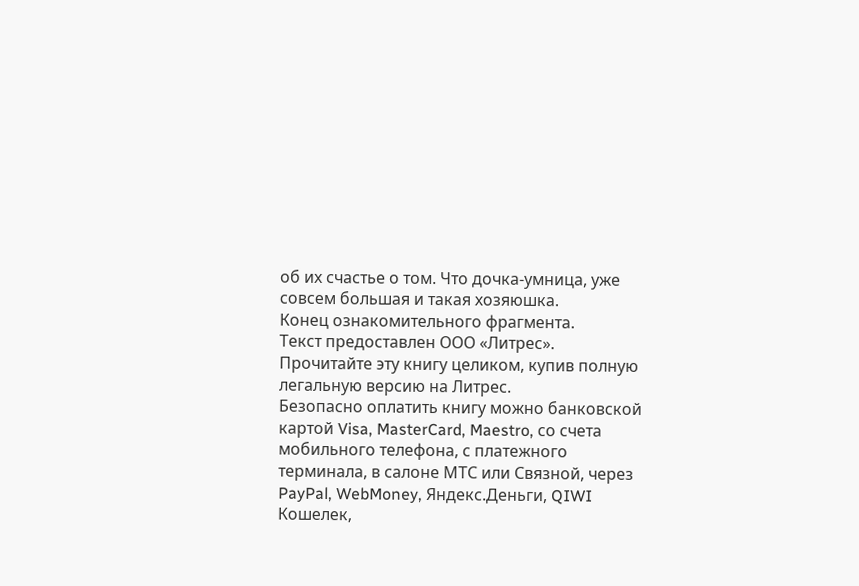об их счастье о том. Что дочка-умница, уже совсем большая и такая хозяюшка.
Конец ознакомительного фрагмента.
Текст предоставлен ООО «Литрес».
Прочитайте эту книгу целиком, купив полную легальную версию на Литрес.
Безопасно оплатить книгу можно банковской картой Visa, MasterCard, Maestro, со счета мобильного телефона, с платежного терминала, в салоне МТС или Связной, через PayPal, WebMoney, Яндекс.Деньги, QIWI Кошелек,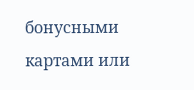бонусными картами или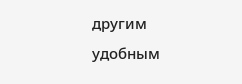другим удобным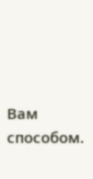Вам способом.